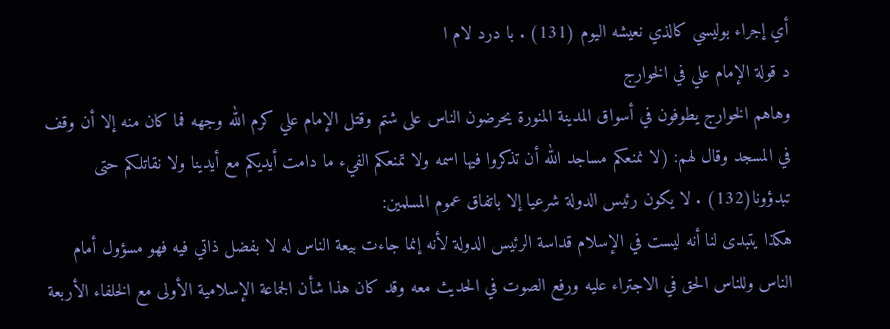أي إجراء بوليسي كالذي نعيشه اليوم (131) . با درد لام ا
د قولة الإمام علي في الخوارج
وهاهم الخوارج يطوفون في أسواق المدينة المنورة يحرضون الناس على شتم وقتل الإمام علي كرم الله وجهه فما كان منه إلا أن وقف في المسجد وقال لهم: (لا نمنعكم مساجد الله أن تذكروا فيها اسمه ولا تمنعكم الفيء ما دامت أيديكم مع أيدينا ولا نقاتلكم حتى تبدؤونا(132) . لا يكون رئيس الدولة شرعيا إلا باتفاق عموم المسلمين:
هكذا يتبدى لنا أنه ليست في الإسلام قداسة الرئيس الدولة لأنه إنما جاءت بيعة الناس له لا بفضل ذاتي فيه فهو مسؤول أمام الناس وللناس الحق في الاجتراء عليه ورفع الصوت في الحديث معه وقد كان هذا شأن الجماعة الإسلامية الأولى مع الخلفاء الأربعة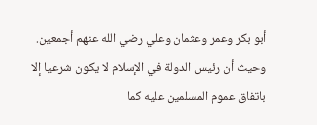أبو بكر وعمر وعثمان وعلي رضي الله عنهم أجمعين. وحيث أن رئيس الدولة في الإسلام لا يكون شرعيا إلا باتفاق عموم المسلمين عليه كما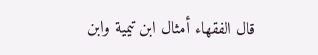قال الفقهاء أمثال ابن تيمية وابن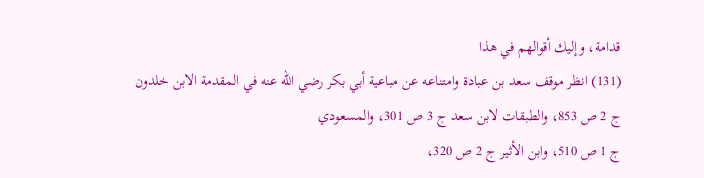قدامة، وإليك أقوالهم في هذا
(131) انظر موقف سعد بن عبادة وامتناعه عن مباعية أبي بكر رضي الله عنه في المقدمة الابن خلدون ج 2 ص 853، والطبقات لابن سعد ج 3 ص 301، والمسعودي
ج 1 ص 510، وابن الأثير ج 2 ص 320،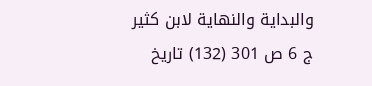والبداية والنهاية لابن كثير
ج 6 ص 301 (132) تاريخ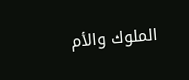الملوك والأم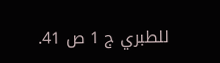للطبري ج 1 ص 41.